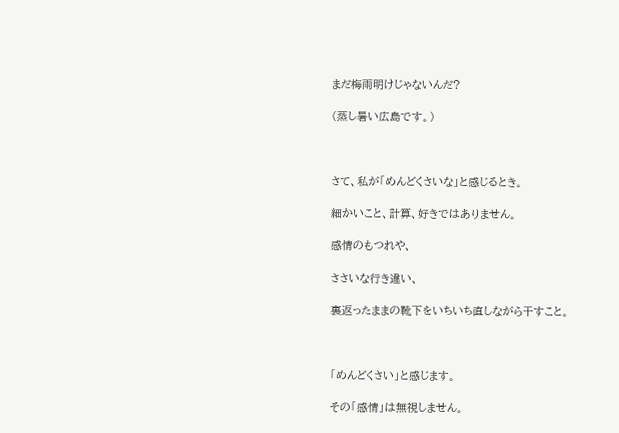まだ梅雨明けじゃないんだ?

(蒸し暑い広島です。)



さて、私が「めんどくさいな」と感じるとき。

細かいこと、計算、好きではありません。

感情のもつれや、

ささいな行き違い、

裏返ったままの靴下をいちいち直しながら干すこと。



「めんどくさい」と感じます。

その「感情」は無視しません。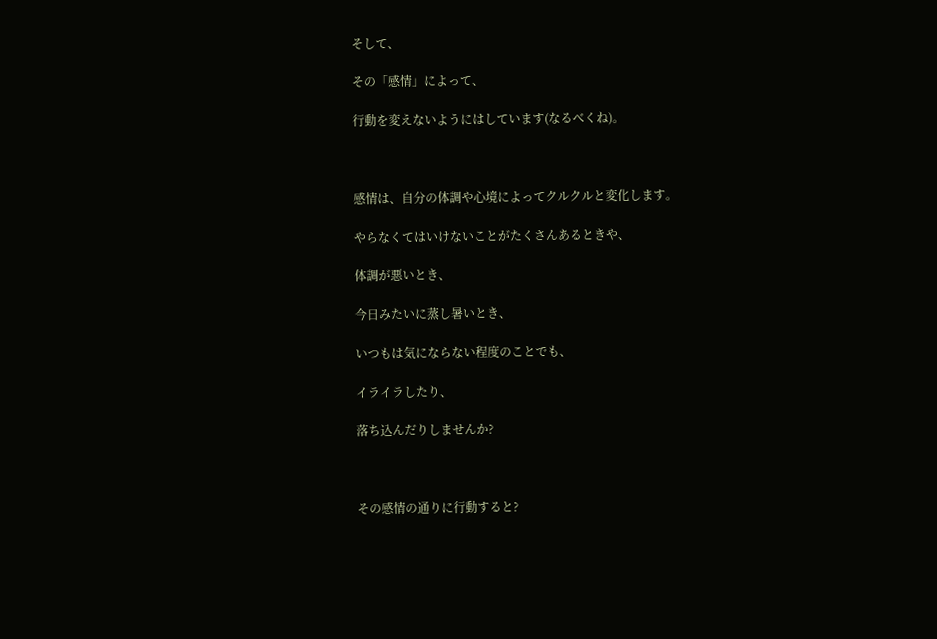そして、

その「感情」によって、

行動を変えないようにはしています(なるべくね)。



感情は、自分の体調や心境によってクルクルと変化します。

やらなくてはいけないことがたくさんあるときや、

体調が悪いとき、

今日みたいに蒸し暑いとき、

いつもは気にならない程度のことでも、

イライラしたり、

落ち込んだりしませんか?



その感情の通りに行動すると?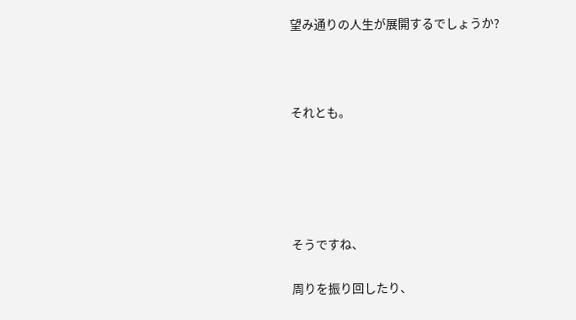望み通りの人生が展開するでしょうか?



それとも。





そうですね、

周りを振り回したり、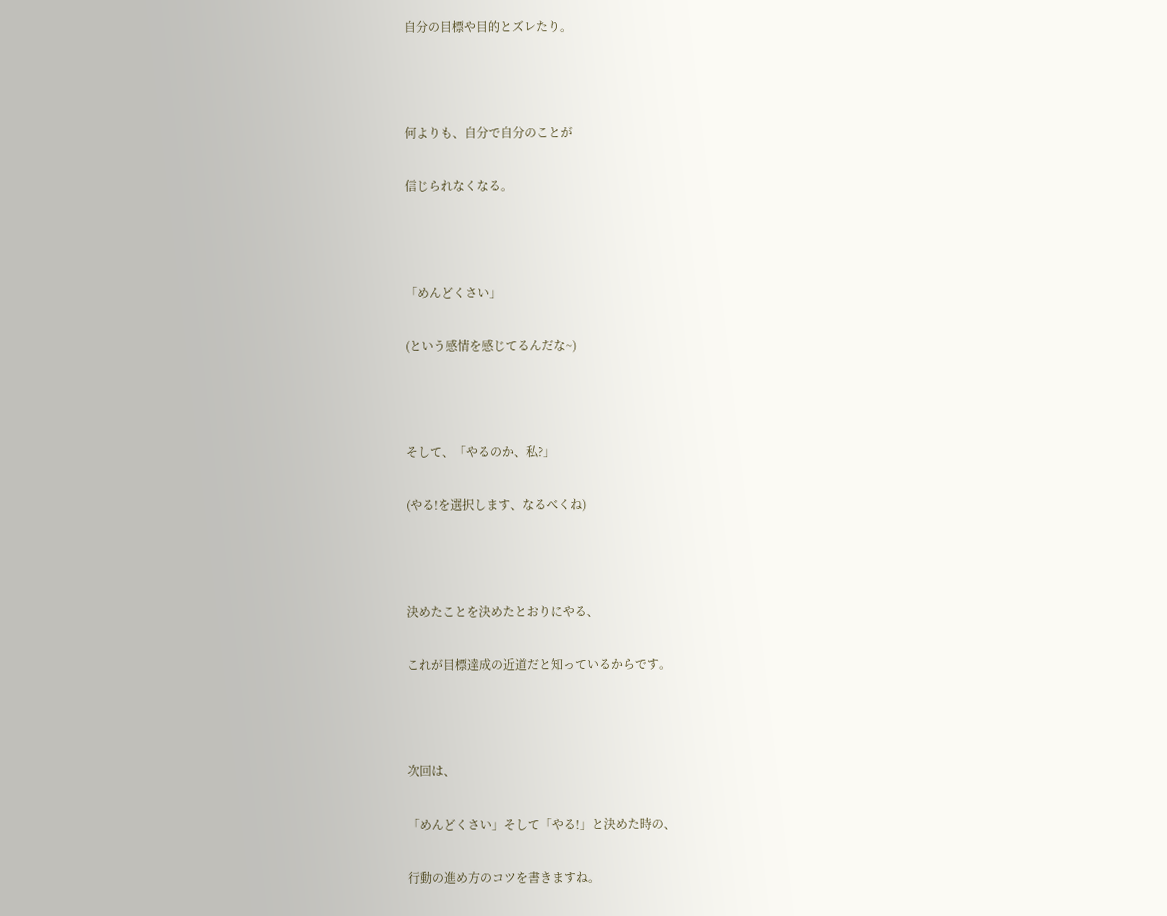自分の目標や目的とズレたり。



何よりも、自分で自分のことが

信じられなくなる。



「めんどくさい」

(という感情を感じてるんだな~)



そして、「やるのか、私?」

(やる!を選択します、なるべくね)



決めたことを決めたとおりにやる、

これが目標達成の近道だと知っているからです。



次回は、

「めんどくさい」そして「やる!」と決めた時の、

行動の進め方のコツを書きますね。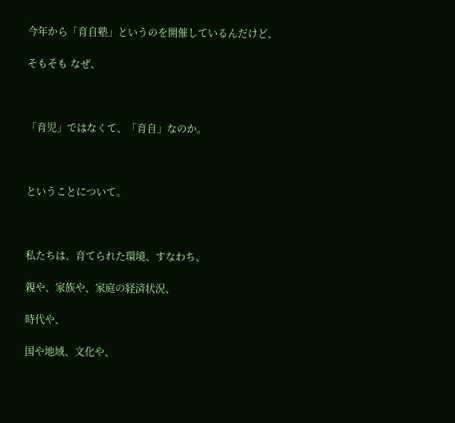今年から「育自塾」というのを開催しているんだけど、

そもそも なぜ、



「育児」ではなくて、「育自」なのか。



ということについて。



私たちは、育てられた環境、すなわち、

親や、家族や、家庭の経済状況、

時代や、

国や地域、文化や、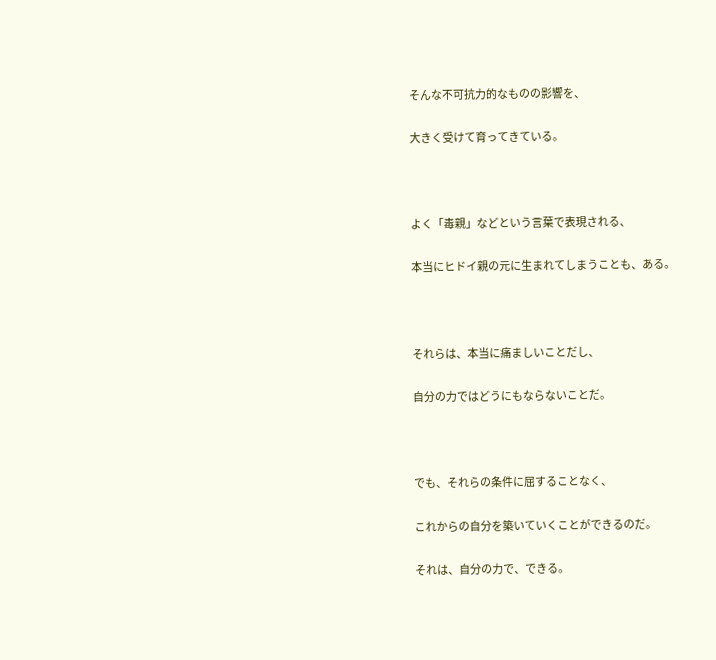そんな不可抗力的なものの影響を、

大きく受けて育ってきている。



よく「毒親」などという言葉で表現される、

本当にヒドイ親の元に生まれてしまうことも、ある。



それらは、本当に痛ましいことだし、

自分の力ではどうにもならないことだ。



でも、それらの条件に屈することなく、

これからの自分を築いていくことができるのだ。

それは、自分の力で、できる。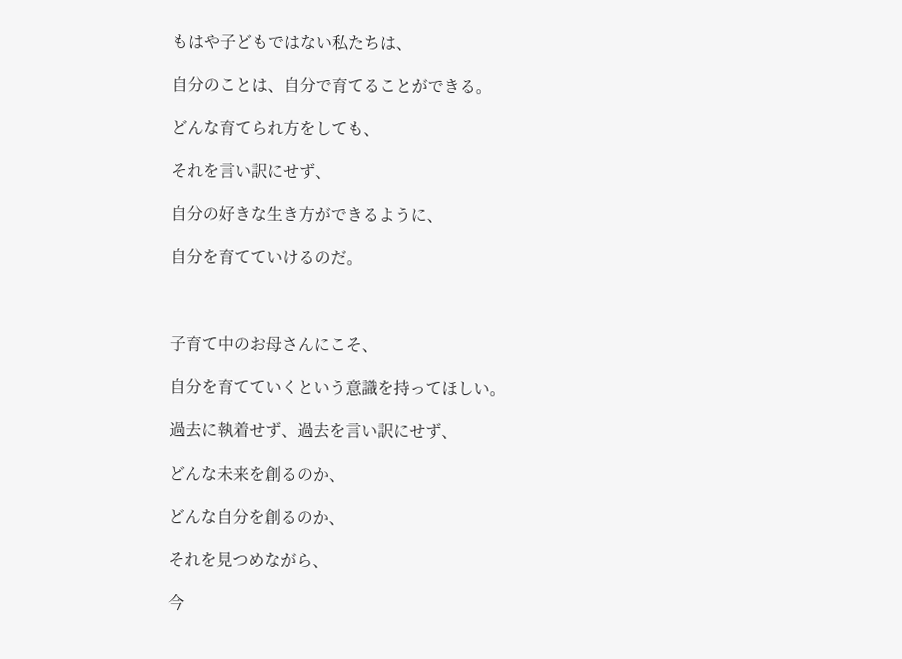もはや子どもではない私たちは、

自分のことは、自分で育てることができる。

どんな育てられ方をしても、

それを言い訳にせず、

自分の好きな生き方ができるように、

自分を育てていけるのだ。



子育て中のお母さんにこそ、

自分を育てていくという意識を持ってほしい。

過去に執着せず、過去を言い訳にせず、

どんな未来を創るのか、

どんな自分を創るのか、

それを見つめながら、

今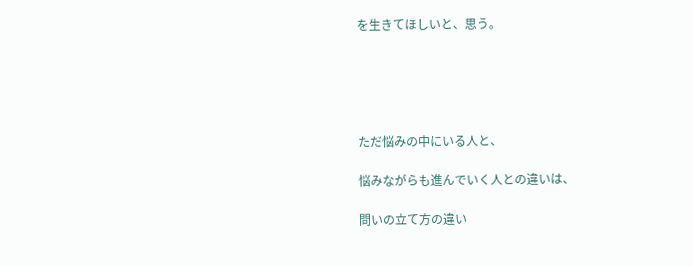を生きてほしいと、思う。





ただ悩みの中にいる人と、

悩みながらも進んでいく人との違いは、

問いの立て方の違い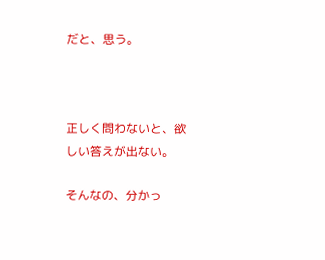だと、思う。



正しく問わないと、欲しい答えが出ない。

そんなの、分かっ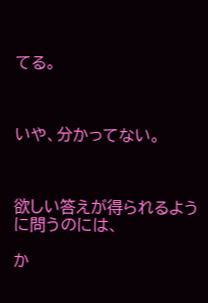てる。



いや、分かってない。



欲しい答えが得られるように問うのには、

か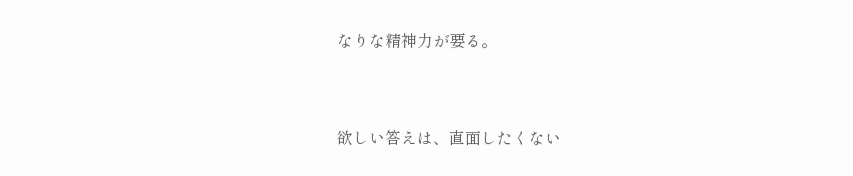なりな精神力が要る。



欲しい答えは、直面したくない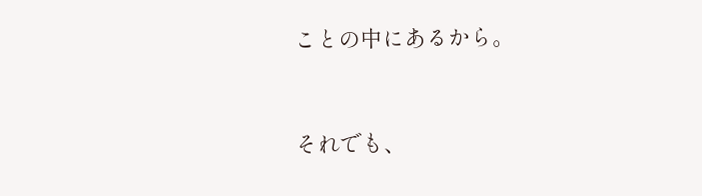ことの中にあるから。



それでも、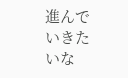進んでいきたいな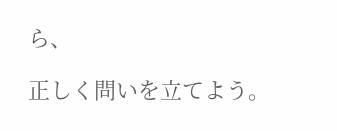ら、

正しく問いを立てよう。